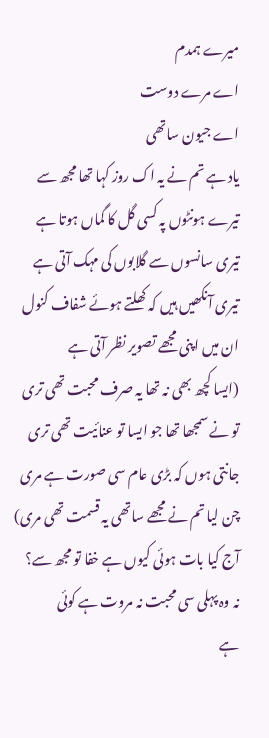میرے ہمدم
اے مرے دوست
اے جیون ساتھی
یاد ہے تم نے یہ اک روز کہا تھا مجھ سے
تیرے ہونٹوں پہ کسی گل کا گماں ہوتا ہے
تیری سانسوں سے گلابوں کی مہک آتی ہے
تیری آنکھیں ہیں کہ کھلتے ہوئے شفاف کنول
ان میں اپنی مجھے تصویر نظر آتی ہے
(ایسا کچھ بھی نہ تھا یہ صرف محبت تھی تری
تو نے سمجھا تھا جو ایسا تو عنائیت تھی تری
جانتی ہوں کہ بڑی عام سی صورت ہے مری
چن لیا تم نے مجھے ساتھی یہ قسمت تھی مری)
آج کیا بات ہوئی کیوں ہے خفا تو مجھ سے؟
نہ وہ پہلی سی محبت نہ مروت ہے کوئی
ہے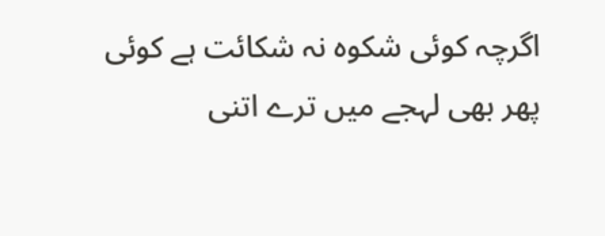اگرچہ کوئی شکوہ نہ شکائت ہے کوئی
پھر بھی لہجے میں ترے اتنی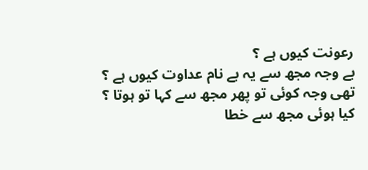رعونت کیوں ہے ؟
بے وجہ مجھ سے یہ بے نام عداوت کیوں ہے ؟
تھی وجہ کوئی تو پھر مجھ سے کہا تو ہوتا ؟
کیا ہوئی مجھ سے خطا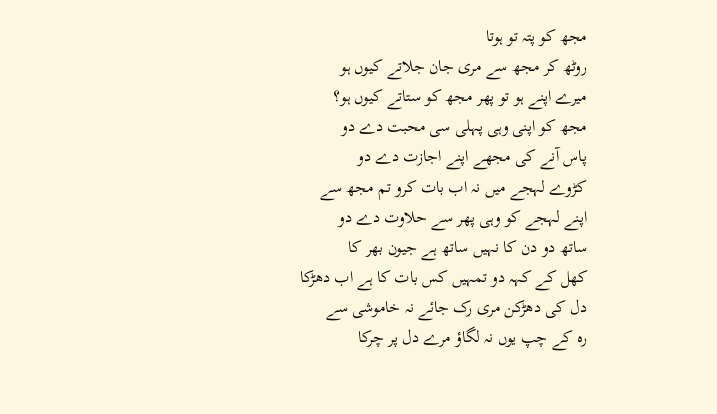مجھ کو پتہ تو ہوتا
روٹھ کر مجھ سے مری جان جلاتے کیوں ہو
میرے اپنے ہو تو پھر مجھ کو ستاتے کیوں ہو؟
مجھ کو اپنی وہی پہلی سی محبت دے دو
پاس آنے کی مجھے اپنے اجازت دے دو
کڑوے لہجے میں نہ اب بات کرو تم مجھ سے
اپنے لہجے کو وہی پھر سے حلاوت دے دو
ساتھ دو دن کا نہیں ساتھ ہے جیون بھر کا
کھل کے کہہ دو تمہیں کس بات کا ہے اب دھڑکا
دل کی دھڑکن مری رک جائے نہ خاموشی سے
رہ کے چپ یوں نہ لگاؤ مرے دل پر چرکا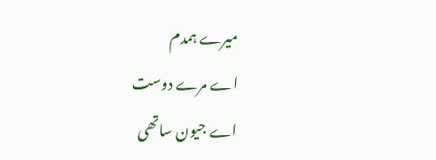میرے ہمدم
اے مرے دوست
اے جیون ساتھی